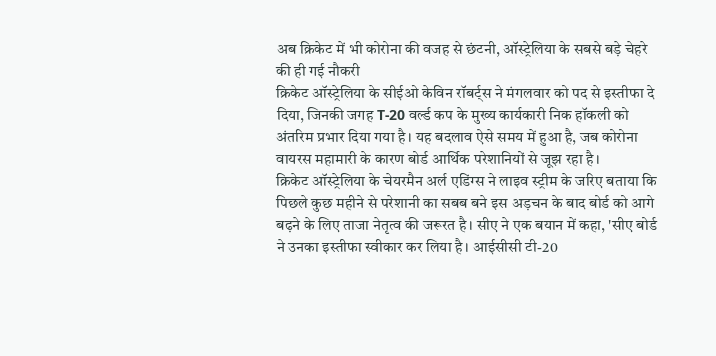अब क्रिकेट में भी कोरोना की वजह से छंटनी, ऑस्ट्रेलिया के सबसे बड़े चेहरे की ही गई नौकरी
क्रिकेट ऑस्ट्रेलिया के सीईओ केविन रॉबर्ट्स ने मंगलवार को पद से इस्तीफा दे दिया, जिनकी जगह T-20 वर्ल्ड कप के मुख्य कार्यकारी निक हॉकली को अंतरिम प्रभार दिया गया है। यह बदलाव ऐसे समय में हुआ है, जब कोरोना वायरस महामारी के कारण बोर्ड आर्थिक परेशानियों से जूझ रहा है।
क्रिकेट ऑस्ट्रेलिया के चेयरमैन अर्ल एडिंग्स ने लाइव स्ट्रीम के जरिए बताया कि पिछले कुछ महीने से परेशानी का सबब बने इस अड़चन के बाद बोर्ड को आगे बढ़ने के लिए ताजा नेतृत्व की जरूरत है। सीए ने एक बयान में कहा, 'सीए बोर्ड ने उनका इस्तीफा स्वीकार कर लिया है। आईसीसी टी-20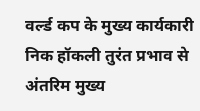वर्ल्ड कप के मुख्य कार्यकारी निक हॉकली तुरंत प्रभाव से अंतरिम मुख्य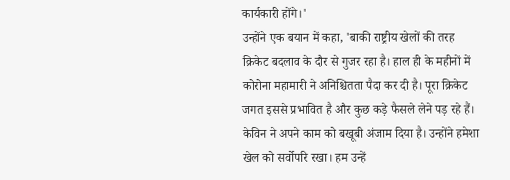कार्यकारी होंगे।'
उन्होंने एक बयान में कहा, 'बाकी राष्ट्रीय खेलों की तरह क्रिकेट बदलाव के दौर से गुजर रहा है। हाल ही के महीनों में कोरोना महामारी ने अनिश्चितता पैदा कर दी है। पूरा क्रिकेट जगत इससे प्रभावित है और कुछ कड़े फैसले लेने पड़ रहे हैं। केविन ने अपने काम को बखूबी अंजाम दिया है। उन्होंने हमेशा खेल को सर्वोपरि रखा। हम उन्हें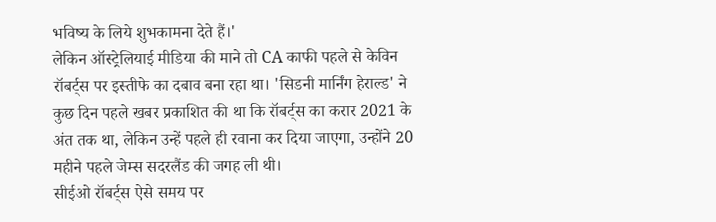भविष्य के लिये शुभकामना देते हैं।'
लेकिन ऑस्ट्रेलियाई मीडिया की माने तो CA काफी पहले से केविन रॉबर्ट्स पर इस्तीफे का दबाव बना रहा था। 'सिडनी मार्निंग हेराल्ड' ने कुछ दिन पहले खबर प्रकाशित की था कि रॉबर्ट्स का करार 2021 के अंत तक था, लेकिन उन्हें पहले ही रवाना कर दिया जाएगा, उन्होंने 20 महीने पहले जेम्स सदरलैंड की जगह ली थी।
सीईओ रॉबर्ट्स ऐसे समय पर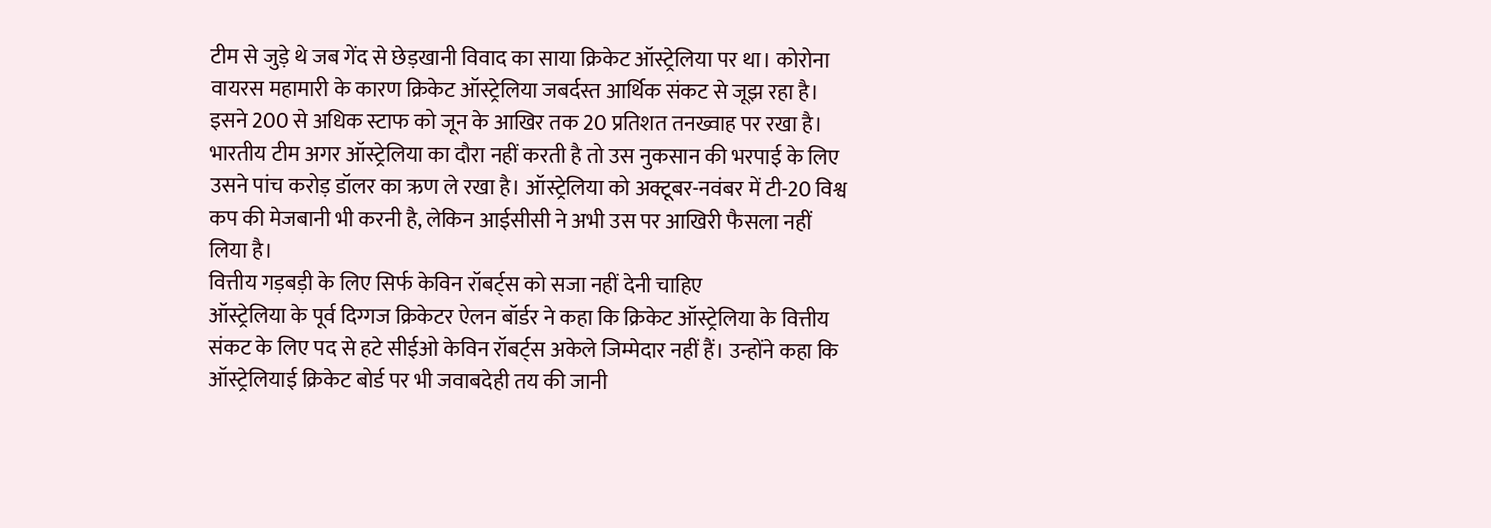टीम से जुड़े थे जब गेंद से छेड़खानी विवाद का साया क्रिकेट ऑस्ट्रेलिया पर था। कोरोना वायरस महामारी के कारण क्रिकेट ऑस्ट्रेलिया जबर्दस्त आर्थिक संकट से जूझ रहा है। इसने 200 से अधिक स्टाफ को जून के आखिर तक 20 प्रतिशत तनख्वाह पर रखा है।
भारतीय टीम अगर ऑस्ट्रेलिया का दौरा नहीं करती है तो उस नुकसान की भरपाई के लिए उसने पांच करोड़ डॉलर का ऋण ले रखा है। ऑस्ट्रेलिया को अक्टूबर-नवंबर में टी-20 विश्व कप की मेजबानी भी करनी है, लेकिन आईसीसी ने अभी उस पर आखिरी फैसला नहीं लिया है।
वित्तीय गड़बड़ी के लिए सिर्फ केविन रॉबर्ट्स को सजा नहीं देनी चाहिए
ऑस्ट्रेलिया के पूर्व दिग्गज क्रिकेटर ऐलन बॉर्डर ने कहा कि क्रिकेट ऑस्ट्रेलिया के वित्तीय संकट के लिए पद से हटे सीईओ केविन रॉबर्ट्स अकेले जिम्मेदार नहीं हैं। उन्होंने कहा कि ऑस्ट्रेलियाई क्रिकेट बोर्ड पर भी जवाबदेही तय की जानी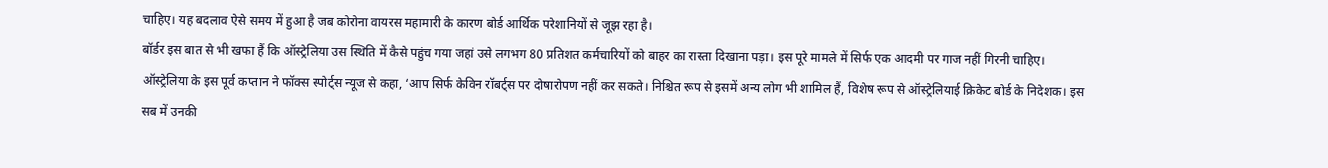चाहिए। यह बदलाव ऐसे समय में हुआ है जब कोरोना वायरस महामारी के कारण बोर्ड आर्थिक परेशानियों से जूझ रहा है।
बॉर्डर इस बात से भी खफा हैं कि ऑस्ट्रेलिया उस स्थिति में कैसे पहुंच गया जहां उसे लगभग 80 प्रतिशत कर्मचारियों को बाहर का रास्ता दिखाना पड़ा। इस पूरे मामले में सिर्फ एक आदमी पर गाज नहीं गिरनी चाहिए।
ऑस्ट्रेलिया के इस पूर्व कप्तान ने फॉक्स स्पोर्ट्स न्यूज से कहा, ‘आप सिर्फ केविन रॉबर्ट्स पर दोषारोपण नहीं कर सकते। निश्चित रूप से इसमें अन्य लोग भी शामिल हैं, विशेष रूप से ऑस्ट्रेलियाई क्रिकेट बोर्ड के निदेशक। इस सब में उनकी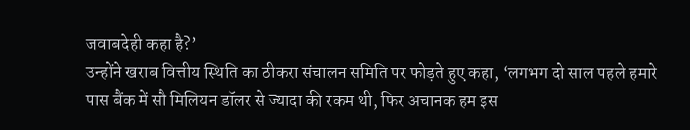जवाबदेही कहा है?’
उन्होंने खराब वित्तीय स्थिति का ठीकरा संचालन समिति पर फोड़ते हुए कहा, ‘लगभग दो साल पहले हमारे पास बैंक में सौ मिलियन डॉलर से ज्यादा की रकम थी, फिर अचानक हम इस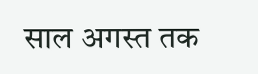साल अगस्त तक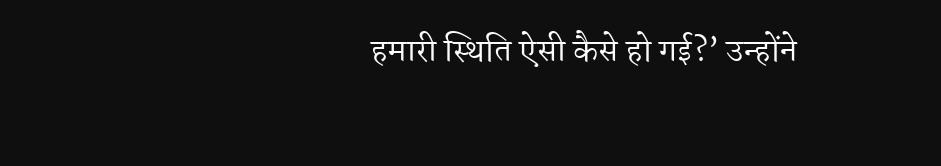हमारी स्थिति ऐसी कैसे हो गई?’ उन्होंने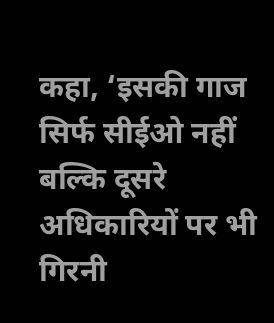कहा, ‘इसकी गाज सिर्फ सीईओ नहीं बल्कि दूसरे अधिकारियों पर भी गिरनी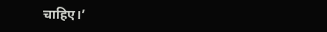चाहिए।’